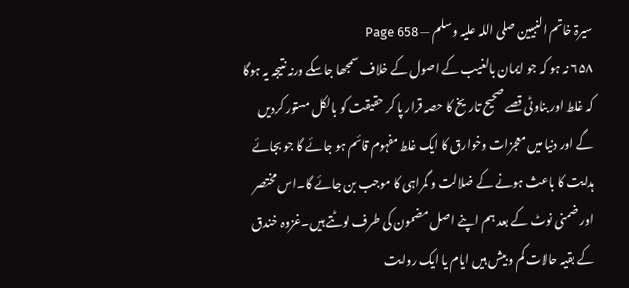سیرۃ خاتم النبیین صلی اللہ علیہ وسلم — Page 658
۶۵۸ نہ ہو کہ جو ایمان بالغیب کے اصول کے خلاف سمجھا جاسکے ورنہ نتیجہ یہ ہوگا کہ غلط اور بناوٹی قصے صحیح تاریخ کا حصہ قرار پا کر حقیقت کو بالکل مستور کردیں گے اور دنیا میں معجزات وخوارق کا ایک غلط مفہوم قائم ہو جائے گا جو بجائے ہدایت کا باعث ہونے کے ضلالت و گمراہی کا موجب بن جائے گا۔اس مختصر اور ضمنی نوٹ کے بعد ہم اپنے اصل مضمون کی طرف لوٹتے ہیں۔غزوہ خندق کے بقیہ حالات کم و بیش ہیں ایام یا ایک روایت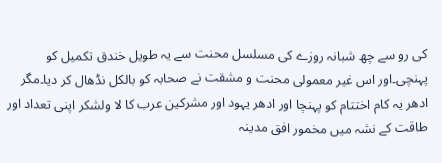کی رو سے چھ شبانہ روزے کی مسلسل محنت سے یہ طویل خندق تکمیل کو پہنچی۔اور اس غیر معمولی محنت و مشقت نے صحابہ کو بالکل نڈھال کر دیا۔مگر ادھر یہ کام اختتام کو پہنچا اور ادھر یہود اور مشرکین عرب کا لا ولشکر اپنی تعداد اور طاقت کے نشہ میں مخمور افق مدینہ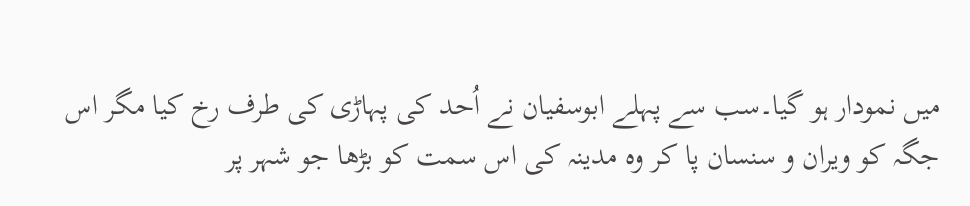میں نمودار ہو گیا۔سب سے پہلے ابوسفیان نے اُحد کی پہاڑی کی طرف رخ کیا مگر اس جگہ کو ویران و سنسان پا کر وہ مدینہ کی اس سمت کو بڑھا جو شہر پر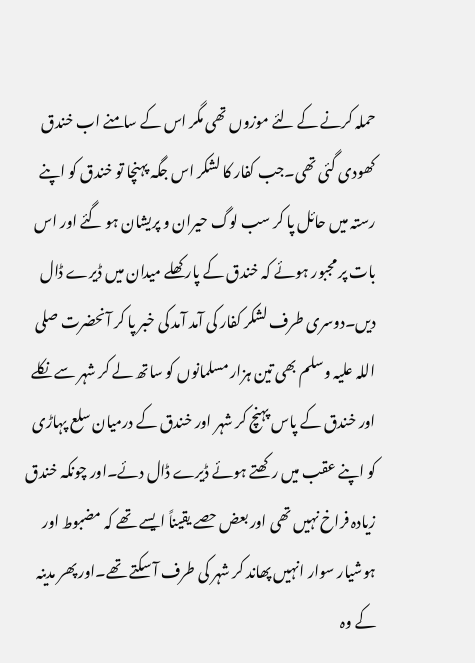حملہ کرنے کے لئے موزوں تھی مگر اس کے سامنے اب خندق کھودی گئی تھی۔جب کفار کا لشکر اس جگہ پہنچا تو خندق کو اپنے رستہ میں حائل پا کر سب لوگ حیران و پریشان ہو گئے اور اس بات پر مجبور ہوئے کہ خندق کے پار کھلے میدان میں ڈیرے ڈال دیں۔دوسری طرف لشکر کفار کی آمد آمد کی خبر پا کر آنحضرت صلی اللہ علیہ وسلم بھی تین ہزار مسلمانوں کو ساتھ لے کر شہر سے نکلے اور خندق کے پاس پہنچ کر شہر اور خندق کے درمیان سلع پہاڑی کو اپنے عقب میں رکھتے ہوئے ڈیرے ڈال دئے۔اور چونکہ خندق زیادہ فراخ نہیں تھی اور بعض حصے یقیناً ایسے تھے کہ مضبوط اور ہوشیار سوار انہیں پھاند کر شہر کی طرف آ سکتے تھے۔اور پھر مدینہ کے وہ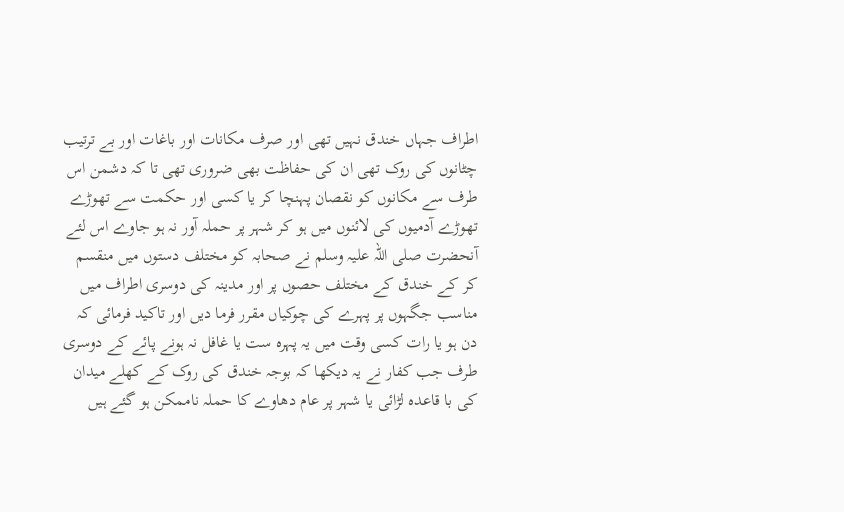اطراف جہاں خندق نہیں تھی اور صرف مکانات اور باغات اور بے ترتیب چٹانوں کی روک تھی ان کی حفاظت بھی ضروری تھی تا کہ دشمن اس طرف سے مکانوں کو نقصان پہنچا کر یا کسی اور حکمت سے تھوڑے تھوڑے آدمیوں کی لائنوں میں ہو کر شہر پر حملہ آور نہ ہو جاوے اس لئے آنحضرت صلی اللہ علیہ وسلم نے صحابہ کو مختلف دستوں میں منقسم کر کے خندق کے مختلف حصوں پر اور مدینہ کی دوسری اطراف میں مناسب جگہوں پر پہرے کی چوکیاں مقرر فرما دیں اور تاکید فرمائی کہ دن ہو یا رات کسی وقت میں یہ پہرہ ست یا غافل نہ ہونے پائے کے دوسری طرف جب کفار نے یہ دیکھا کہ بوجہ خندق کی روک کے کھلے میدان کی با قاعدہ لڑائی یا شہر پر عام دھاوے کا حملہ ناممکن ہو گئے ہیں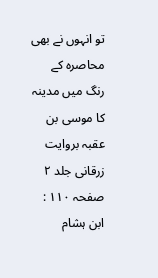تو انہوں نے بھی محاصرہ کے رنگ میں مدینہ کا موسی بن عقبہ بروایت زرقانی جلد ۲ صفحہ ۱۱۰ : ابن ہشام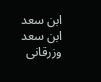ابن سعد ابن سعد وزرقانی